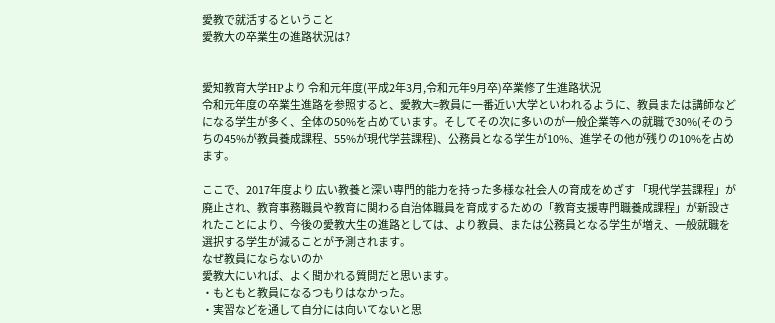愛教で就活するということ
愛教大の卒業生の進路状況は?


愛知教育大学HPより 令和元年度(平成2年3月,令和元年9月卒)卒業修了生進路状況
令和元年度の卒業生進路を参照すると、愛教大=教員に一番近い大学といわれるように、教員または講師などになる学生が多く、全体の50%を占めています。そしてその次に多いのが一般企業等への就職で30%(そのうちの45%が教員養成課程、55%が現代学芸課程)、公務員となる学生が10%、進学その他が残りの10%を占めます。

ここで、2017年度より 広い教養と深い専門的能力を持った多様な社会人の育成をめざす 「現代学芸課程」が廃止され、教育事務職員や教育に関わる自治体職員を育成するための「教育支援専門職養成課程」が新設されたことにより、今後の愛教大生の進路としては、より教員、または公務員となる学生が増え、一般就職を選択する学生が減ることが予測されます。
なぜ教員にならないのか
愛教大にいれば、よく聞かれる質問だと思います。
・もともと教員になるつもりはなかった。
・実習などを通して自分には向いてないと思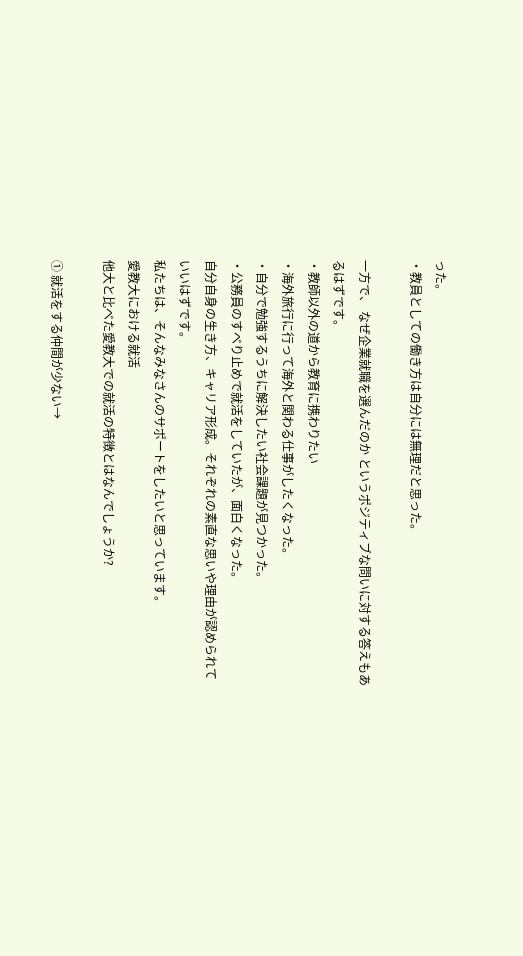った。
・教員としての働き方は自分には無理だと思った。

一方で、 なぜ企業就職を選んだのか というポジティブな問いに対する答えもあるはずです。
・教師以外の道から教育に携わりたい
・海外旅行に行って海外と関わる仕事がしたくなった。
・自分で勉強するうちに解決したい社会課題が見つかった。
・公務員のすべり止めで就活をしていたが、面白くなった。
自分自身の生き方、キャリア形成。それぞれの素直な思いや理由が認められていいはずです。
私たちは、そんなみなさんのサポートをしたいと思っています。
愛教大における就活
他大と比べた愛教大での就活の特徴とはなんでしょうか?

① 就活をする仲間が少ない→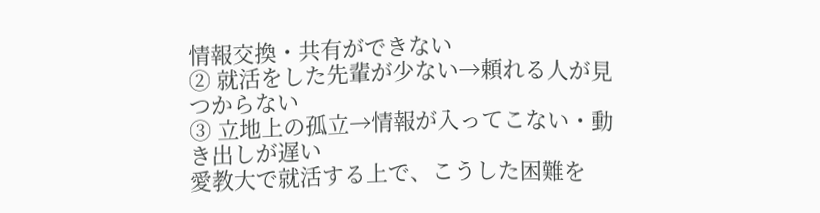情報交換・共有ができない
② 就活をした先輩が少ない→頼れる人が見つからない
③ 立地上の孤立→情報が入ってこない・動き出しが遅い
愛教大で就活する上で、こうした困難を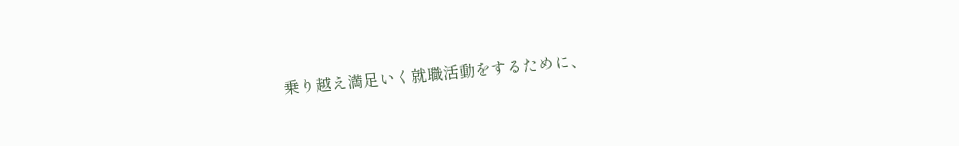乗り越え満足いく就職活動をするために、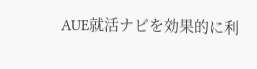AUE就活ナビを効果的に利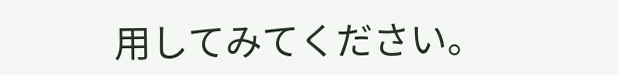用してみてください。